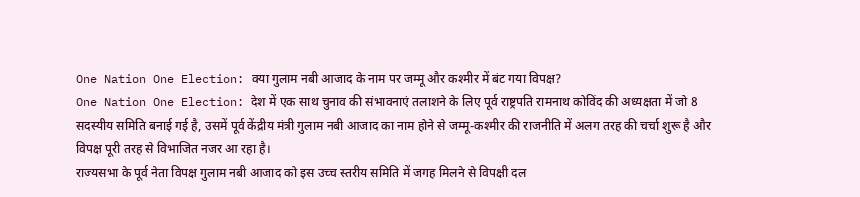One Nation One Election: क्या गुलाम नबी आजाद के नाम पर जम्मू और कश्मीर में बंट गया विपक्ष?
One Nation One Election: देश में एक साथ चुनाव की संभावनाएं तलाशने के लिए पूर्व राष्ट्रपति रामनाथ कोविंद की अध्यक्षता में जो 8 सदस्यीय समिति बनाई गई है, उसमें पूर्व केंद्रीय मंत्री गुलाम नबी आजाद का नाम होने से जम्मू-कश्मीर की राजनीति में अलग तरह की चर्चा शुरू है और विपक्ष पूरी तरह से विभाजित नजर आ रहा है।
राज्यसभा के पूर्व नेता विपक्ष गुलाम नबी आजाद को इस उच्च स्तरीय समिति में जगह मिलने से विपक्षी दल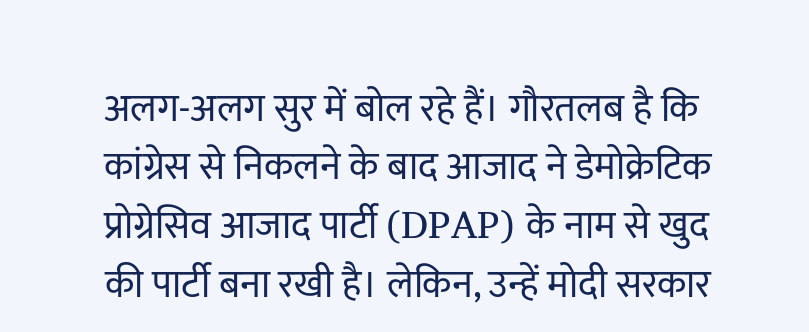अलग-अलग सुर में बोल रहे हैं। गौरतलब है कि कांग्रेस से निकलने के बाद आजाद ने डेमोक्रेटिक प्रोग्रेसिव आजाद पार्टी (DPAP) के नाम से खुद की पार्टी बना रखी है। लेकिन, उन्हें मोदी सरकार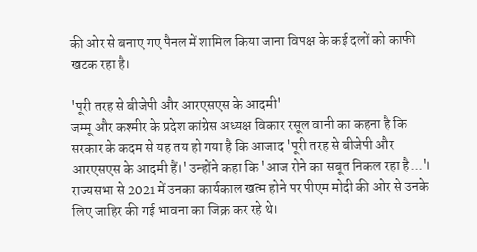की ओर से बनाए गए पैनल में शामिल किया जाना विपक्ष के कई दलों को काफी खटक रहा है।

'पूरी तरह से बीजेपी और आरएसएस के आदमी'
जम्मू और कश्मीर के प्रदेश कांग्रेस अध्यक्ष विकार रसूल वानी का कहना है कि सरकार के कदम से यह तय हो गया है कि आजाद 'पूरी तरह से बीजेपी और आरएसएस के आदमी हैं।' उन्होंने कहा कि 'आज रोने का सबूत निकल रहा है...'। राज्यसभा से 2021 में उनका कार्यकाल खत्म होने पर पीएम मोदी की ओर से उनके लिए जाहिर की गई भावना का जिक्र कर रहे थे।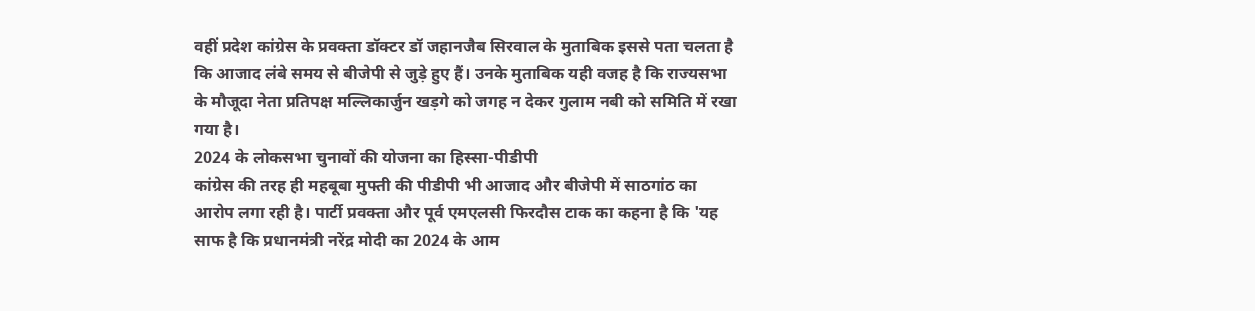वहीं प्रदेश कांग्रेस के प्रवक्ता डॉक्टर डॉ जहानजैब सिरवाल के मुताबिक इससे पता चलता है कि आजाद लंबे समय से बीजेपी से जुड़े हुए हैं। उनके मुताबिक यही वजह है कि राज्यसभा के मौजूदा नेता प्रतिपक्ष मल्लिकार्जुन खड़गे को जगह न देकर गुलाम नबी को समिति में रखा गया है।
2024 के लोकसभा चुनावों की योजना का हिस्सा-पीडीपी
कांग्रेस की तरह ही महबूबा मुफ्ती की पीडीपी भी आजाद और बीजेपी में साठगांठ का आरोप लगा रही है। पार्टी प्रवक्ता और पूर्व एमएलसी फिरदौस टाक का कहना है कि 'यह साफ है कि प्रधानमंत्री नरेंद्र मोदी का 2024 के आम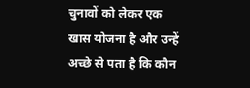चुनावों को लेकर एक खास योजना है और उन्हें अच्छे से पता है कि कौन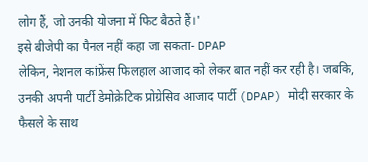लोग हैं, जो उनकी योजना में फिट बैठते हैं।'
इसे बीजेपी का पैनल नहीं कहा जा सकता- DPAP
लेकिन, नेशनल कांफ्रेंस फिलहाल आजाद को लेकर बात नहीं कर रही है। जबकि, उनकी अपनी पार्टी डेमोक्रेटिक प्रोग्रेसिव आजाद पार्टी (DPAP) मोदी सरकार के फैसले के साथ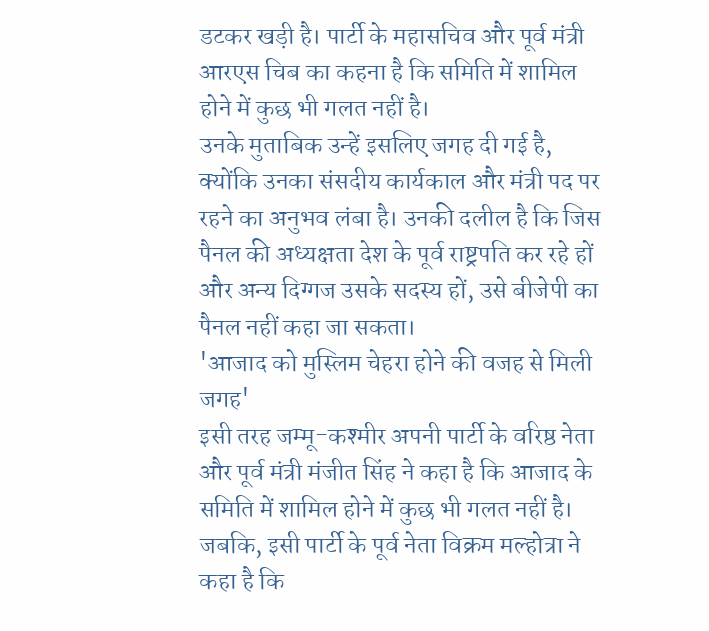डटकर खड़ी है। पार्टी के महासचिव और पूर्व मंत्री आरएस चिब का कहना है कि समिति में शामिल होने में कुछ भी गलत नहीं है।
उनके मुताबिक उन्हें इसलिए जगह दी गई है, क्योंकि उनका संसदीय कार्यकाल और मंत्री पद पर रहने का अनुभव लंबा है। उनकी दलील है कि जिस पैनल की अध्यक्षता देश के पूर्व राष्ट्रपति कर रहे हों और अन्य दिग्गज उसके सदस्य हों, उसे बीजेपी का पैनल नहीं कहा जा सकता।
'आजाद को मुस्लिम चेहरा होने की वजह से मिली जगह'
इसी तरह जम्मू-कश्मीर अपनी पार्टी के वरिष्ठ नेता और पूर्व मंत्री मंजीत सिंह ने कहा है कि आजाद के समिति में शामिल होने में कुछ भी गलत नहीं है। जबकि, इसी पार्टी के पूर्व नेता विक्रम मल्होत्रा ने कहा है कि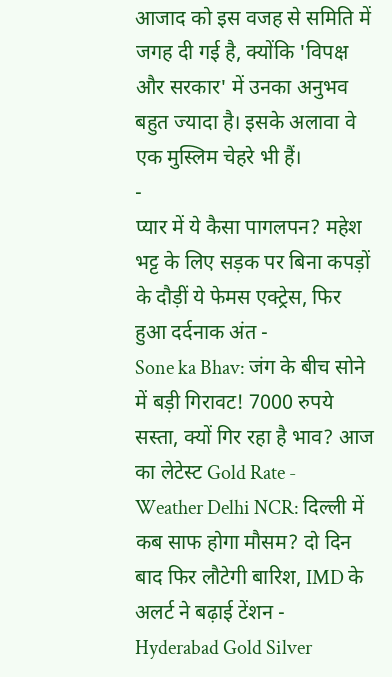आजाद को इस वजह से समिति में जगह दी गई है, क्योंकि 'विपक्ष और सरकार' में उनका अनुभव बहुत ज्यादा है। इसके अलावा वे एक मुस्लिम चेहरे भी हैं।
-
प्यार में ये कैसा पागलपन? महेश भट्ट के लिए सड़क पर बिना कपड़ों के दौड़ीं ये फेमस एक्ट्रेस, फिर हुआ दर्दनाक अंत -
Sone ka Bhav: जंग के बीच सोने में बड़ी गिरावट! 7000 रुपये सस्ता, क्यों गिर रहा है भाव? आज का लेटेस्ट Gold Rate -
Weather Delhi NCR: दिल्ली में कब साफ होगा मौसम? दो दिन बाद फिर लौटेगी बारिश, IMD के अलर्ट ने बढ़ाई टेंशन -
Hyderabad Gold Silver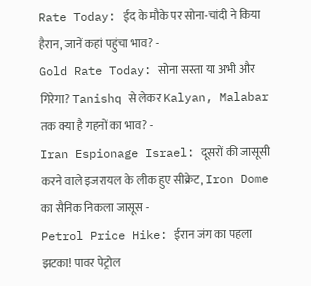Rate Today: ईद के मौके पर सोना-चांदी ने किया हैरान, जानें कहां पहुंचा भाव? -
Gold Rate Today: सोना सस्ता या अभी और गिरेगा? Tanishq से लेकर Kalyan, Malabar तक क्या है गहनों का भाव? -
Iran Espionage Israel: दूसरों की जासूसी करने वाले इजरायल के लीक हुए सीक्रेट, Iron Dome का सैनिक निकला जासूस -
Petrol Price Hike: ईरान जंग का पहला झटका! पावर पेट्रोल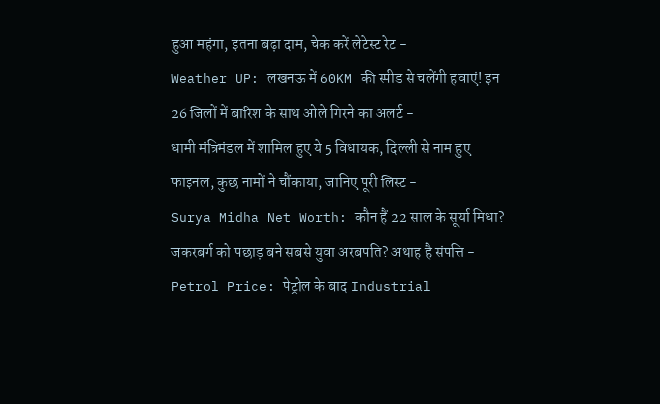हुआ महंगा, इतना बढ़ा दाम, चेक करें लेटेस्ट रेट -
Weather UP: लखनऊ में 60KM की स्पीड से चलेंगी हवाएं! इन 26 जिलों में बारिश के साथ ओले गिरने का अलर्ट -
धामी मंत्रिमंडल में शामिल हुए ये 5 विधायक, दिल्ली से नाम हुए फाइनल, कुछ नामों ने चौंकाया, जानिए पूरी लिस्ट -
Surya Midha Net Worth: कौन हैं 22 साल के सूर्या मिधा? जकरबर्ग को पछाड़ बने सबसे युवा अरबपति? अथाह है संपत्ति -
Petrol Price: पेट्रोल के बाद Industrial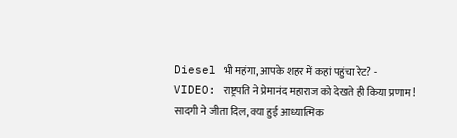Diesel भी महंगा, आपके शहर में कहां पहुंचा रेट? -
VIDEO: राष्ट्रपति ने प्रेमानंद महाराज को देखते ही किया प्रणाम! सादगी ने जीता दिल, क्या हुई आध्यात्मिक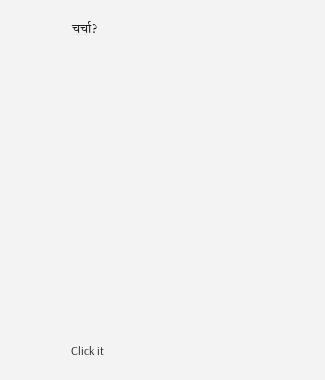चर्चा?












Click it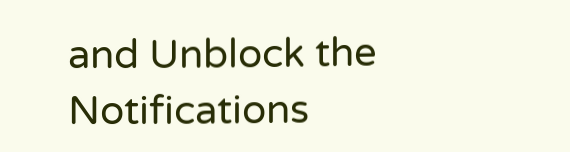and Unblock the Notifications